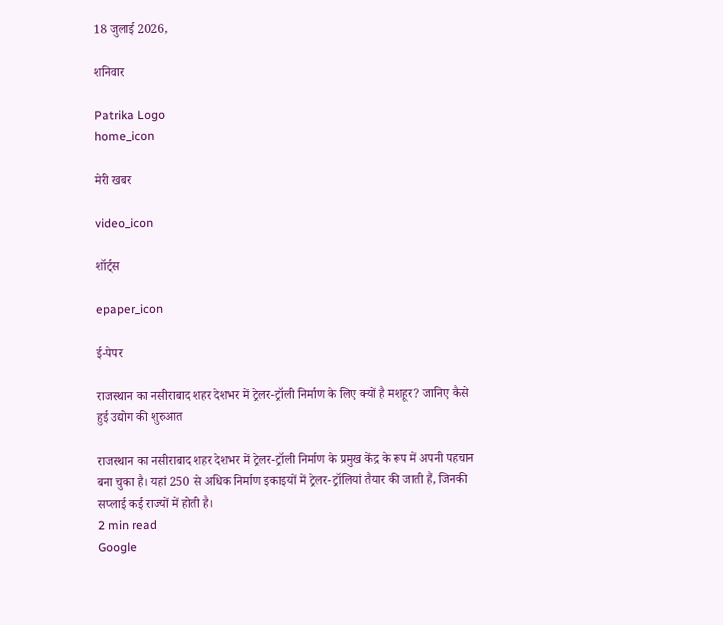18 जुलाई 2026,

शनिवार

Patrika Logo
home_icon

मेरी खबर

video_icon

शॉर्ट्स

epaper_icon

ई-पेपर

राजस्थान का नसीराबाद शहर देशभर में ट्रेलर-ट्रॉली निर्माण के लिए क्यों है मशहूर? जानिए कैसे हुई उद्योग की शुरुआत

राजस्थान का नसीराबाद शहर देशभर में ट्रेलर-ट्रॉली निर्माण के प्रमुख केंद्र के रूप में अपनी पहचान बना चुका है। यहां 250 से अधिक निर्माण इकाइयों में ट्रेलर-ट्रॉलियां तैयार की जाती हैं, जिनकी सप्लाई कई राज्यों में होती है।
2 min read
Google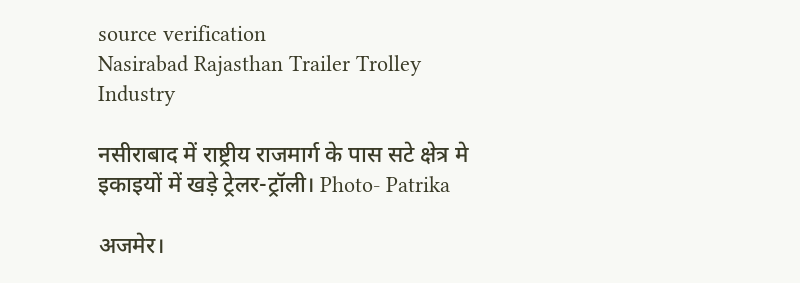source verification
Nasirabad Rajasthan Trailer Trolley Industry

नसीराबाद में राष्ट्रीय राजमार्ग के पास सटे क्षेत्र मे इकाइयों में खड़े ट्रेलर-ट्रॉली। Photo- Patrika

अजमेर।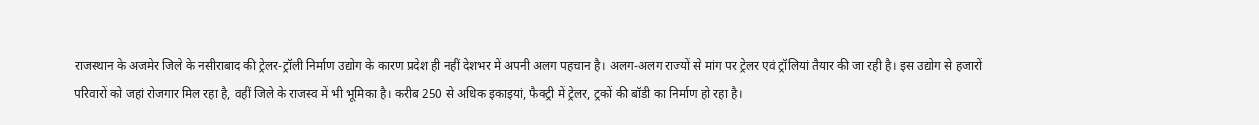राजस्थान के अजमेर जिले के नसीराबाद की ट्रेलर-ट्रॉली निर्माण उद्योग के कारण प्रदेश ही नहीं देशभर में अपनी अलग पहचान है। अलग-अलग राज्यों से मांग पर ट्रेलर एवं ट्रॉलियां तैयार की जा रही है। इस उद्योग से हजारों परिवारों को जहां रोजगार मिल रहा है, वहीं जिले के राजस्व में भी भूमिका है। करीब 250 से अधिक इकाइयां, फैक्ट्री में ट्रेलर, ट्रकों की बॉडी का निर्माण हो रहा है।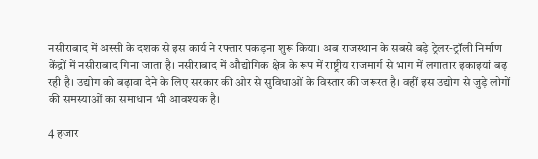नसीराबाद में अस्सी के दशक से इस कार्य ने रफ्तार पकड़ना शुरू किया। अब राजस्थान के सबसे बड़े ट्रेलर-ट्रॉली निर्माण केंद्रों में नसीराबाद गिना जाता है। नसीराबाद में औद्योगिक क्षेत्र के रूप में राष्ट्रीय राजमार्ग से भाग में लगातार इकाइयां बढ़ रही है। उद्योग को बढ़ावा देने के लिए सरकार की ओर से सुविधाओं के विस्तार की जरूरत है। वहीं इस उद्योग से जुड़े लोगों की समस्याओं का समाधान भी आवश्यक है।

4 हजार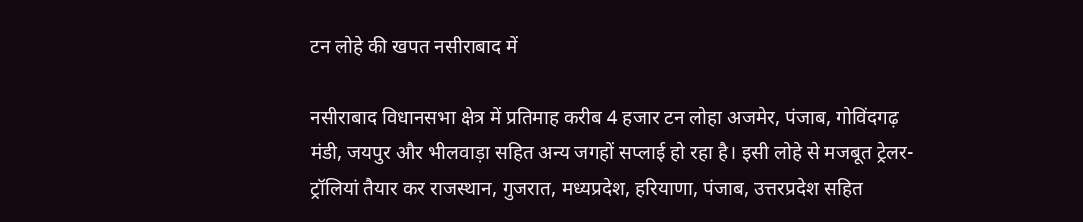टन लोहे की खपत नसीराबाद में

नसीराबाद विधानसभा क्षेत्र में प्रतिमाह करीब 4 हजार टन लोहा अजमेर, पंजाब, गोविंदगढ़ मंडी, जयपुर और भीलवाड़ा सहित अन्य जगहों सप्लाई हो रहा है। इसी लोहे से मजबूत ट्रेलर-ट्रॉलियां तैयार कर राजस्थान, गुजरात, मध्यप्रदेश, हरियाणा, पंजाब, उत्तरप्रदेश सहित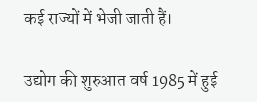कई राज्यों में भेजी जाती हैं।

उद्योग की शुरुआत वर्ष 1985 में हुई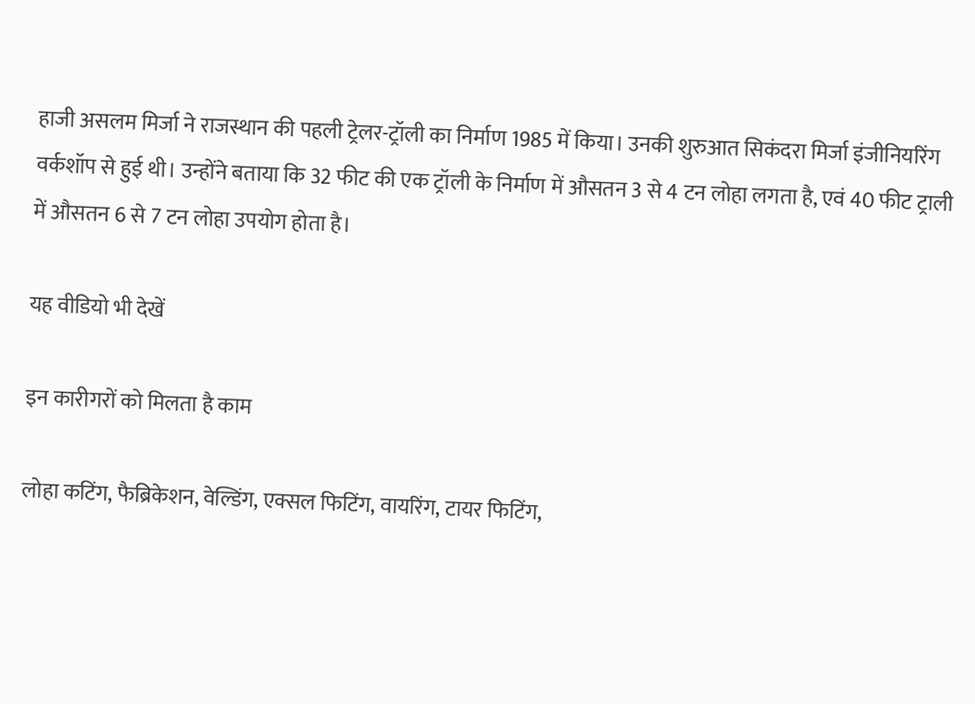हाजी असलम मिर्जा ने राजस्थान की पहली ट्रेलर-ट्रॉली का निर्माण 1985 में किया। उनकी शुरुआत सिकंदरा मिर्जा इंजीनियरिंग वर्कशॉप से हुई थी। उन्होंने बताया कि 32 फीट की एक ट्रॉली के निर्माण में औसतन 3 से 4 टन लोहा लगता है, एवं 40 फीट ट्राली में औसतन 6 से 7 टन लोहा उपयोग होता है।

यह वीडियो भी देखें

इन कारीगरों को मिलता है काम

लोहा कटिंग, फैब्रिकेशन, वेल्डिंग, एक्सल फिटिंग, वायरिंग, टायर फिटिंग,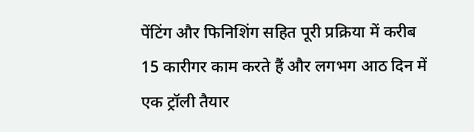पेंटिंग और फिनिशिंग सहित पूरी प्रक्रिया में करीब 15 कारीगर काम करते हैं और लगभग आठ दिन में एक ट्रॉली तैयार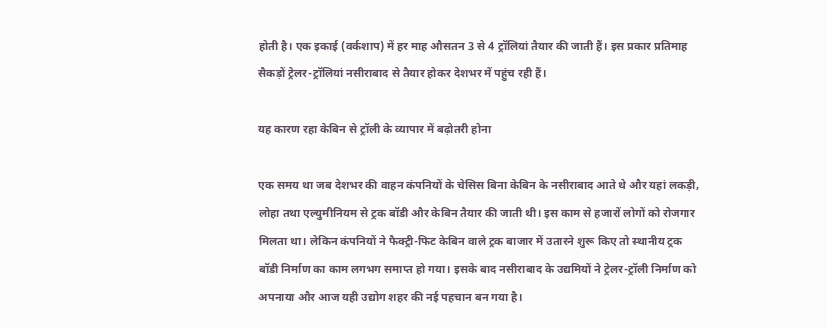होती है। एक इकाई (वर्कशाप) में हर माह औसतन 3 से 4 ट्रॉलियां तैयार की जाती हैं। इस प्रकार प्रतिमाह सैकड़ों ट्रेलर-ट्रॉलियां नसीराबाद से तैयार होकर देशभर में पहुंच रही हैं।

यह कारण रहा केबिन से ट्रॉली के व्यापार में बढ़ोतरी होना

एक समय था जब देशभर की वाहन कंपनियों के चेसिस बिना केबिन के नसीराबाद आते थे और यहां लकड़ी, लोहा तथा एल्युमीनियम से ट्रक बॉडी और केबिन तैयार की जाती थी। इस काम से हजारों लोगों को रोजगार मिलता था। लेकिन कंपनियों ने फैक्ट्री-फिट केबिन वाले ट्रक बाजार में उतारने शुरू किए तो स्थानीय ट्रक बॉडी निर्माण का काम लगभग समाप्त हो गया। इसके बाद नसीराबाद के उद्यमियों ने ट्रेलर-ट्रॉली निर्माण को अपनाया और आज यही उद्योग शहर की नई पहचान बन गया है।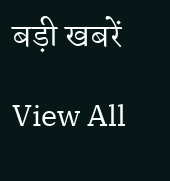बड़ी खबरें

View All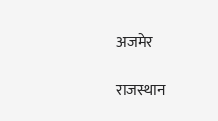अजमेर

राजस्थान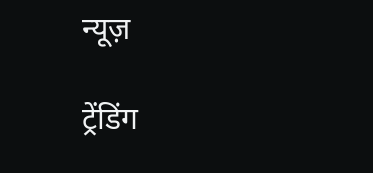न्यूज़

ट्रेंडिंग